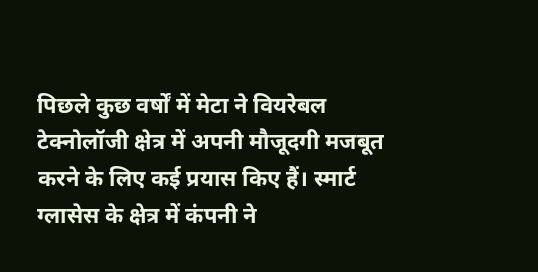पिछले कुछ वर्षों में मेटा ने वियरेबल टेक्नोलॉजी क्षेत्र में अपनी मौजूदगी मजबूत करने के लिए कई प्रयास किए हैं। स्मार्ट ग्लासेस के क्षेत्र में कंपनी ने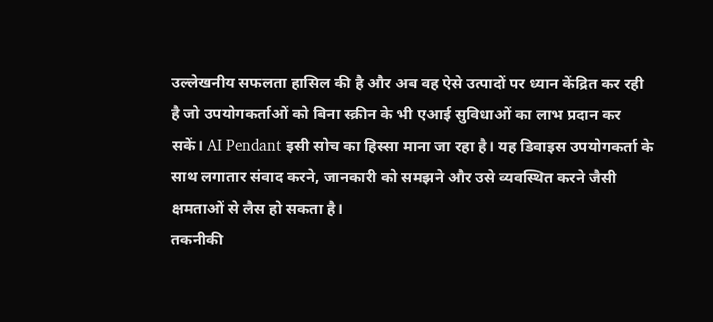उल्लेखनीय सफलता हासिल की है और अब वह ऐसे उत्पादों पर ध्यान केंद्रित कर रही है जो उपयोगकर्ताओं को बिना स्क्रीन के भी एआई सुविधाओं का लाभ प्रदान कर सकें। AI Pendant इसी सोच का हिस्सा माना जा रहा है। यह डिवाइस उपयोगकर्ता के साथ लगातार संवाद करने, जानकारी को समझने और उसे व्यवस्थित करने जैसी क्षमताओं से लैस हो सकता है।
तकनीकी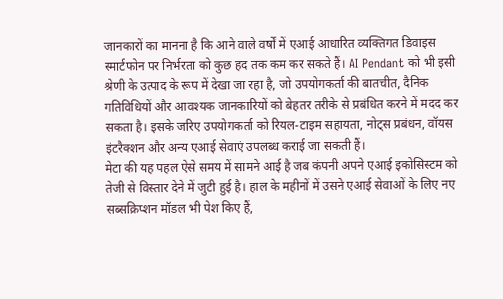जानकारों का मानना है कि आने वाले वर्षों में एआई आधारित व्यक्तिगत डिवाइस स्मार्टफोन पर निर्भरता को कुछ हद तक कम कर सकते हैं। AI Pendant को भी इसी श्रेणी के उत्पाद के रूप में देखा जा रहा है, जो उपयोगकर्ता की बातचीत, दैनिक गतिविधियों और आवश्यक जानकारियों को बेहतर तरीके से प्रबंधित करने में मदद कर सकता है। इसके जरिए उपयोगकर्ता को रियल-टाइम सहायता, नोट्स प्रबंधन, वॉयस इंटरैक्शन और अन्य एआई सेवाएं उपलब्ध कराई जा सकती हैं।
मेटा की यह पहल ऐसे समय में सामने आई है जब कंपनी अपने एआई इकोसिस्टम को तेजी से विस्तार देने में जुटी हुई है। हाल के महीनों में उसने एआई सेवाओं के लिए नए सब्सक्रिप्शन मॉडल भी पेश किए हैं,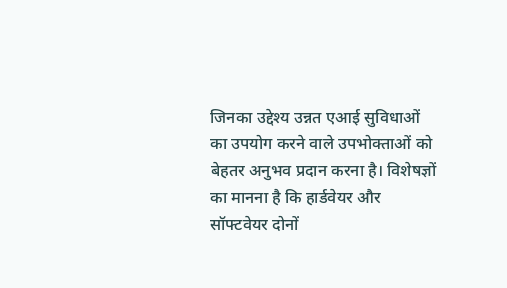जिनका उद्देश्य उन्नत एआई सुविधाओं का उपयोग करने वाले उपभोक्ताओं को बेहतर अनुभव प्रदान करना है। विशेषज्ञों का मानना है कि हार्डवेयर और सॉफ्टवेयर दोनों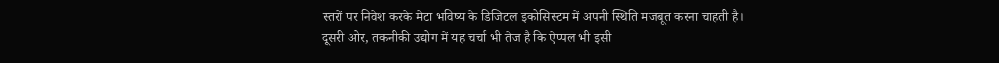स्तरों पर निवेश करके मेटा भविष्य के डिजिटल इकोसिस्टम में अपनी स्थिति मजबूत करना चाहती है।
दूसरी ओर, तकनीकी उद्योग में यह चर्चा भी तेज है कि ऐप्पल भी इसी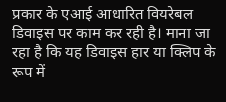प्रकार के एआई आधारित वियरेबल डिवाइस पर काम कर रही है। माना जा रहा है कि यह डिवाइस हार या क्लिप के रूप में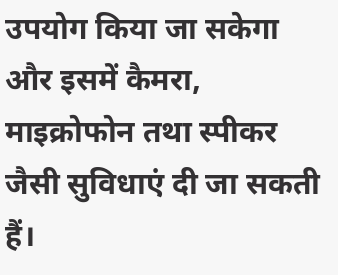उपयोग किया जा सकेगा और इसमें कैमरा, माइक्रोफोन तथा स्पीकर जैसी सुविधाएं दी जा सकती हैं।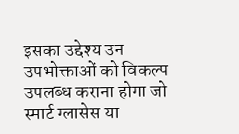इसका उद्देश्य उन उपभोक्ताओं को विकल्प उपलब्ध कराना होगा जो स्मार्ट ग्लासेस या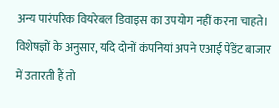अन्य पारंपरिक वियरेबल डिवाइस का उपयोग नहीं करना चाहते।
विशेषज्ञों के अनुसार, यदि दोनों कंपनियां अपने एआई पेंडेंट बाजार में उतारती हैं तो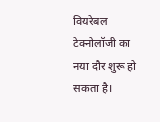वियरेबल टेक्नोलॉजी का नया दौर शुरू हो सकता है।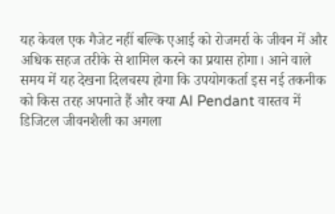यह केवल एक गैजेट नहीं बल्कि एआई को रोजमर्रा के जीवन में और अधिक सहज तरीके से शामिल करने का प्रयास होगा। आने वाले समय में यह देखना दिलचस्प होगा कि उपयोगकर्ता इस नई तकनीक को किस तरह अपनाते हैं और क्या AI Pendant वास्तव में डिजिटल जीवनशैली का अगला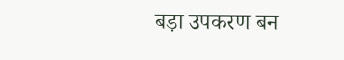बड़ा उपकरण बन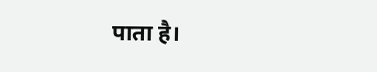पाता है।